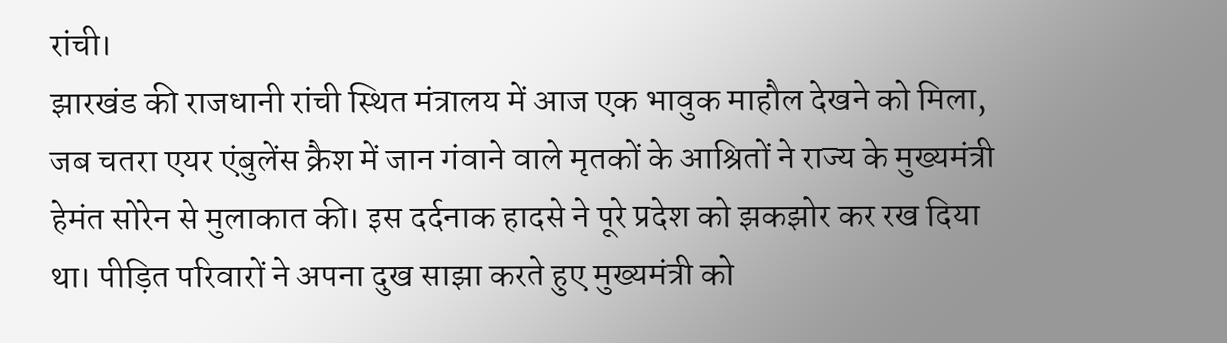रांची।
झारखंड की राजधानी रांची स्थित मंत्रालय में आज एक भावुक माहौल देखने को मिला, जब चतरा एयर एंबुलेंस क्रैश में जान गंवाने वाले मृतकों के आश्रितों ने राज्य के मुख्यमंत्री हेमंत सोरेन से मुलाकात की। इस दर्दनाक हादसे ने पूरे प्रदेश को झकझोर कर रख दिया था। पीड़ित परिवारों ने अपना दुख साझा करते हुए मुख्यमंत्री को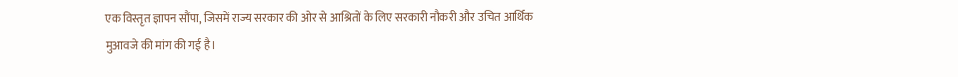एक विस्तृत ज्ञापन सौंपा, जिसमें राज्य सरकार की ओर से आश्रितों के लिए सरकारी नौकरी और उचित आर्थिक मुआवजे की मांग की गई है।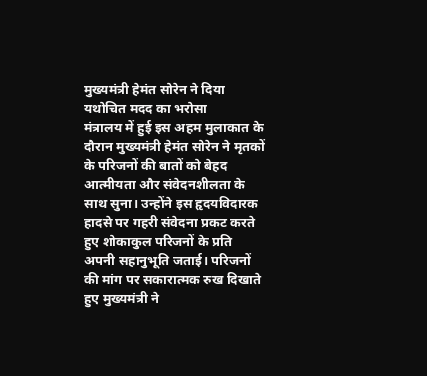मुख्यमंत्री हेमंत सोरेन ने दिया यथोचित मदद का भरोसा
मंत्रालय में हुई इस अहम मुलाकात के दौरान मुख्यमंत्री हेमंत सोरेन ने मृतकों के परिजनों की बातों को बेहद आत्मीयता और संवेदनशीलता के साथ सुना। उन्होंने इस हृदयविदारक हादसे पर गहरी संवेदना प्रकट करते हुए शोकाकुल परिजनों के प्रति अपनी सहानुभूति जताई। परिजनों की मांग पर सकारात्मक रुख दिखाते हुए मुख्यमंत्री ने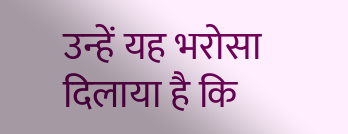उन्हें यह भरोसा दिलाया है कि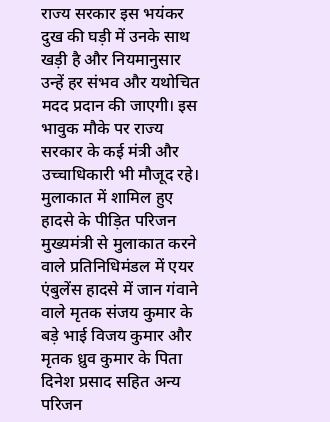राज्य सरकार इस भयंकर दुख की घड़ी में उनके साथ खड़ी है और नियमानुसार उन्हें हर संभव और यथोचित मदद प्रदान की जाएगी। इस भावुक मौके पर राज्य सरकार के कई मंत्री और उच्चाधिकारी भी मौजूद रहे।
मुलाकात में शामिल हुए हादसे के पीड़ित परिजन
मुख्यमंत्री से मुलाकात करने वाले प्रतिनिधिमंडल में एयर एंबुलेंस हादसे में जान गंवाने वाले मृतक संजय कुमार के बड़े भाई विजय कुमार और मृतक ध्रुव कुमार के पिता दिनेश प्रसाद सहित अन्य परिजन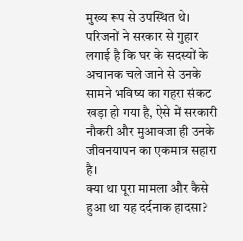मुख्य रूप से उपस्थित थे। परिजनों ने सरकार से गुहार लगाई है कि घर के सदस्यों के अचानक चले जाने से उनके सामने भविष्य का गहरा संकट खड़ा हो गया है, ऐसे में सरकारी नौकरी और मुआवजा ही उनके जीवनयापन का एकमात्र सहारा है।
क्या था पूरा मामला और कैसे हुआ था यह दर्दनाक हादसा?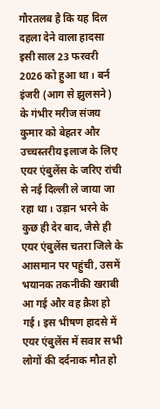गौरतलब है कि यह दिल दहला देने वाला हादसा इसी साल 23 फरवरी 2026 को हुआ था। बर्न इंजरी (आग से झुलसने) के गंभीर मरीज संजय कुमार को बेहतर और उच्चस्तरीय इलाज के लिए एयर एंबुलेंस के जरिए रांची से नई दिल्ली ले जाया जा रहा था। उड़ान भरने के कुछ ही देर बाद, जैसे ही एयर एंबुलेंस चतरा जिले के आसमान पर पहुंची, उसमें भयानक तकनीकी खराबी आ गई और वह क्रैश हो गई। इस भीषण हादसे में एयर एंबुलेंस में सवार सभी लोगों की दर्दनाक मौत हो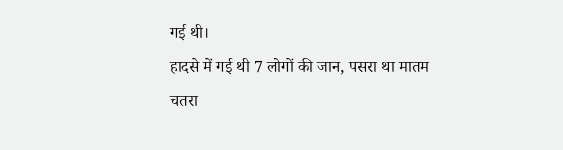गई थी।
हादसे में गई थी 7 लोगों की जान, पसरा था मातम
चतरा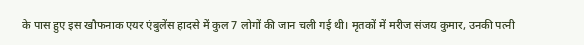के पास हुए इस खौफनाक एयर एंबुलेंस हादसे में कुल 7 लोगों की जान चली गई थी। मृतकों में मरीज संजय कुमार, उनकी पत्नी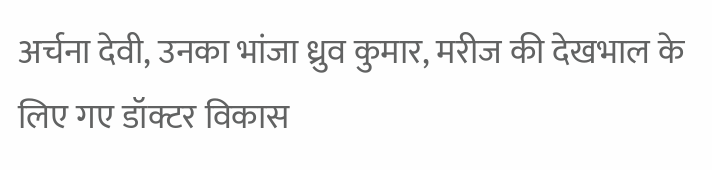अर्चना देवी, उनका भांजा ध्रुव कुमार, मरीज की देखभाल के लिए गए डॉक्टर विकास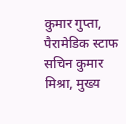कुमार गुप्ता, पैरामेडिक स्टाफ सचिन कुमार मिश्रा, मुख्य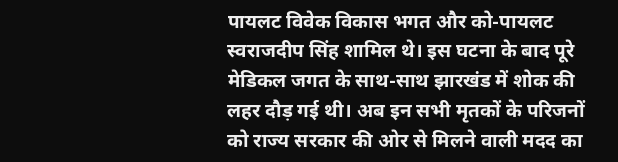पायलट विवेक विकास भगत और को-पायलट स्वराजदीप सिंह शामिल थे। इस घटना के बाद पूरे मेडिकल जगत के साथ-साथ झारखंड में शोक की लहर दौड़ गई थी। अब इन सभी मृतकों के परिजनों को राज्य सरकार की ओर से मिलने वाली मदद का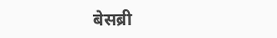बेसब्री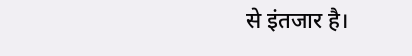से इंतजार है।